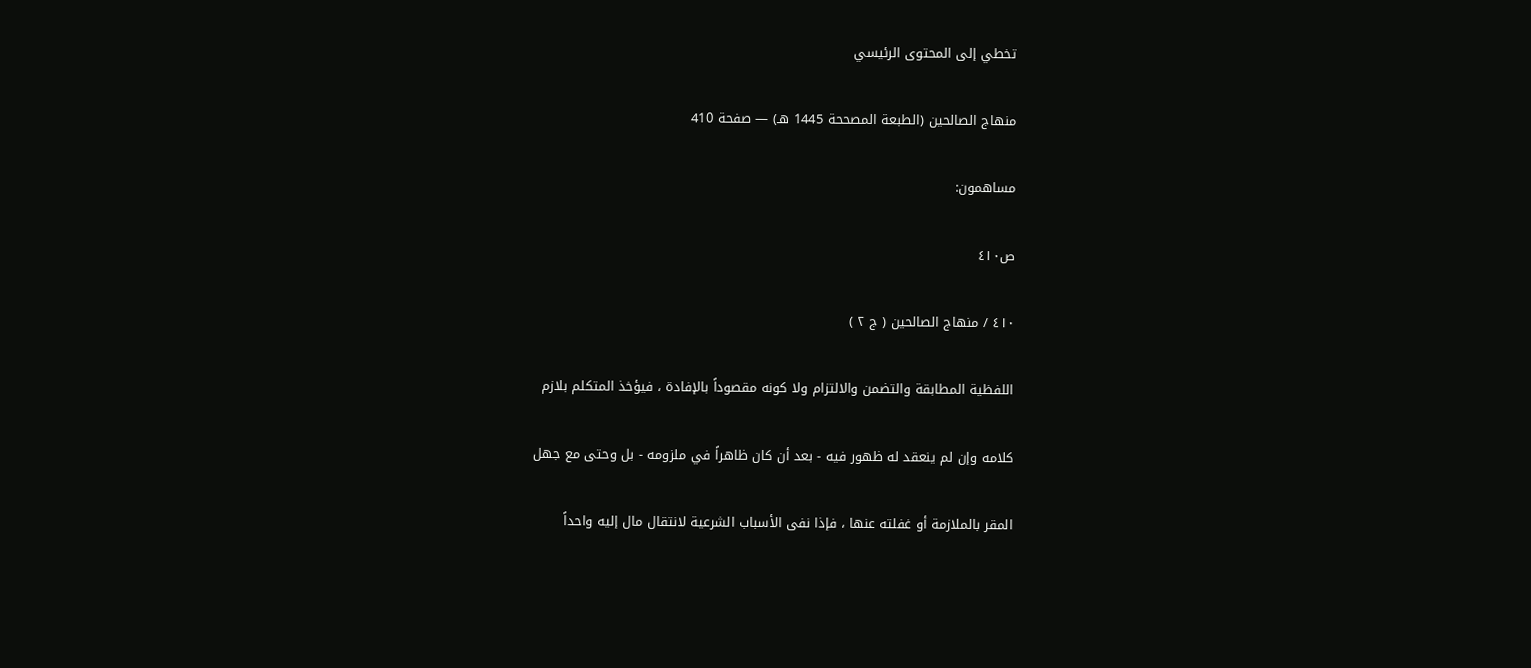تخطي إلى المحتوى الرئيسي

منهاج الصالحين (الطبعة المصححة 1445 هـ) — صفحة 410

مساهمون:

ص٤١٠

٤١٠ / منهاج الصالحين ( ج ٢ )

اللفظية المطابقة والتضمن والالتزام ولا كونه مقصوداً بالإفادة ، فيؤخذ المتكلم بلازم

كلامه وإن لم ينعقد له ظهور فيه - بعد أن كان ظاهراً في ملزومه - بل وحتى مع جهل

المقر بالملازمة أو غفلته عنها ، فإذا نفى الأسباب الشرعية لانتقال مال إليه واحداً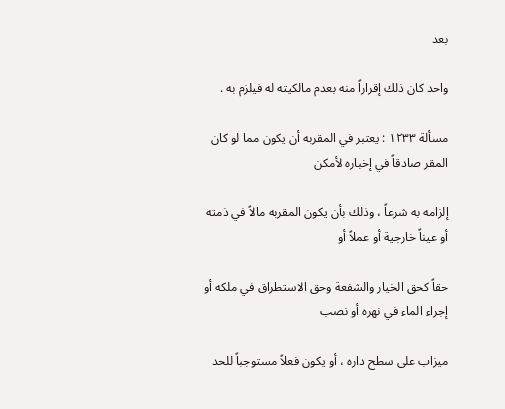بعد

واحد كان ذلك إقراراً منه بعدم مالكيته له فيلزم به .

مسألة ۱۲۳۳ : يعتبر في المقربه أن يكون مما لو كان المقر صادقاً في إخباره لأمكن

إلزامه به شرعاً ، وذلك بأن يكون المقربه مالاً في ذمته أو عيناً خارجية أو عملاً أو

حقاً كحق الخيار والشفعة وحق الاستطراق في ملكه أو إجراء الماء في نهره أو نصب

ميزاب على سطح داره ، أو يكون فعلاً مستوجباً للحد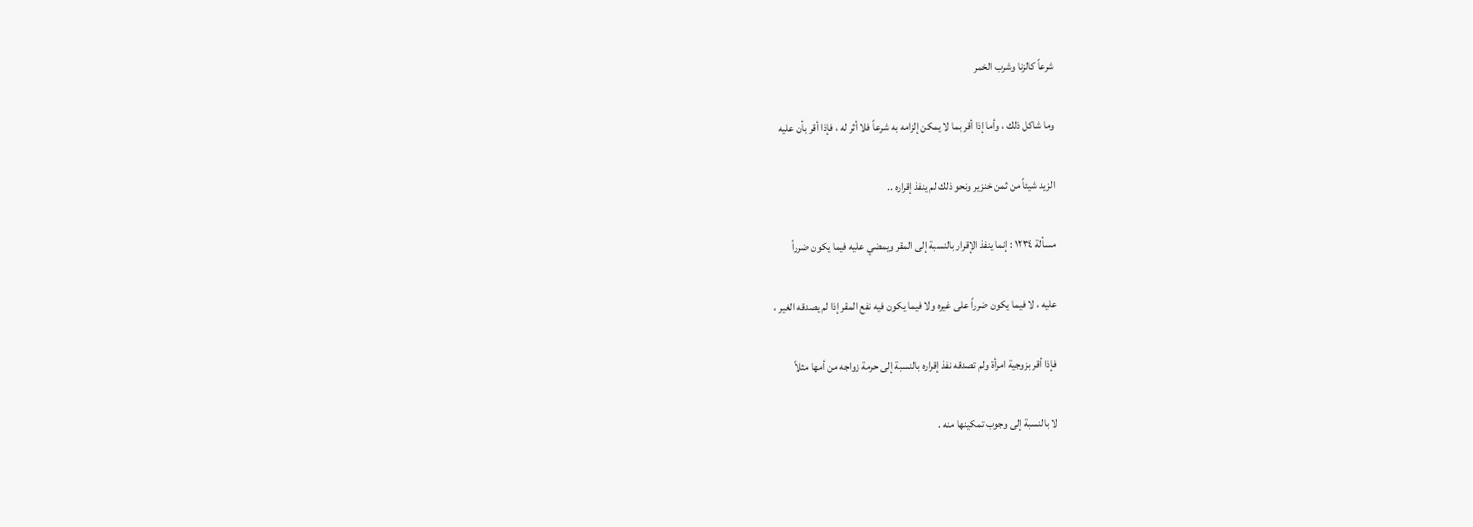شرعاً كالزنا وشرب الخمر

وما شاكل ذلك ، وأما إذا أقر بما لا يمكن إلزامه به شرعاً فلا أثر له ، فإذا أقر بأن عليه

الزيد شيئاً من ثمن خنزير ونحو ذلك لم ينفذ إقراره ..

مسألة ١٢٣٤ : إنما ينفذ الإقرار بالنسبة إلى المقر ويمضي عليه فيما يكون ضرراً

عليه ، لا فيما يكون ضرراً على غيره ولا فيما يكون فيه نفع المقر إذا لم يصدقه الغير ،

فإذا أقر بزوجية امرأة ولم تصدقه نفذ إقراره بالنسبة إلى حرمة زواجه من أمها مثلاً

لا بالنسبة إلى وجوب تمكينها منه .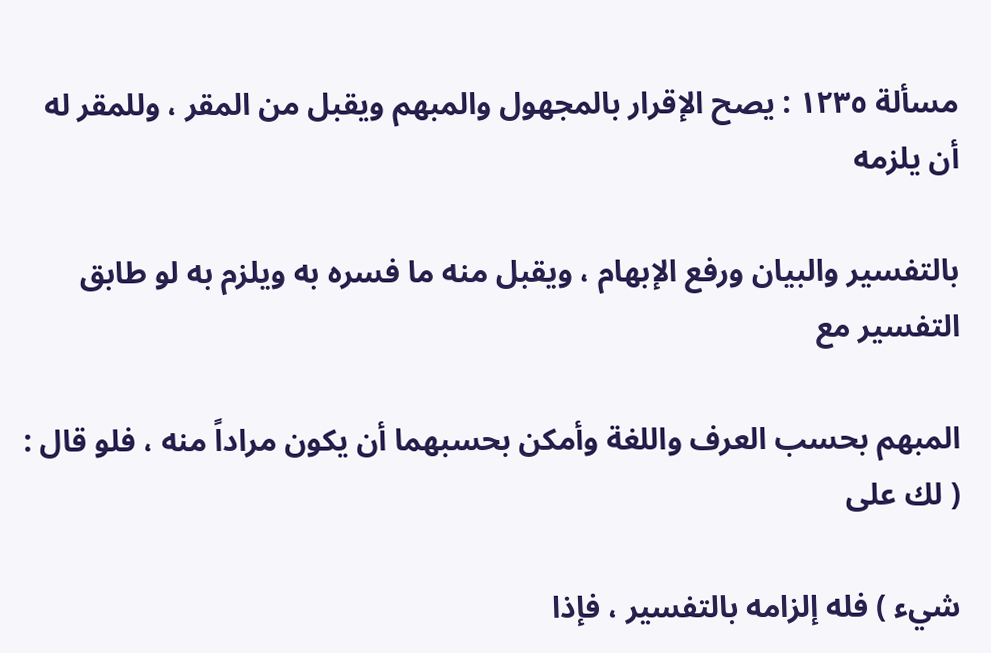مسألة ١٢٣٥ : يصح الإقرار بالمجهول والمبهم ويقبل من المقر ، وللمقر له أن يلزمه

بالتفسير والبيان ورفع الإبهام ، ويقبل منه ما فسره به ويلزم به لو طابق التفسير مع

المبهم بحسب العرف واللغة وأمكن بحسبهما أن يكون مراداً منه ، فلو قال : ( لك على

شيء ) فله إلزامه بالتفسير ، فإذا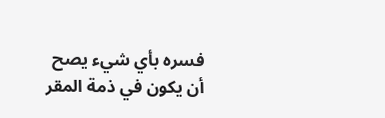فسره بأي شيء يصح أن يكون في ذمة المقر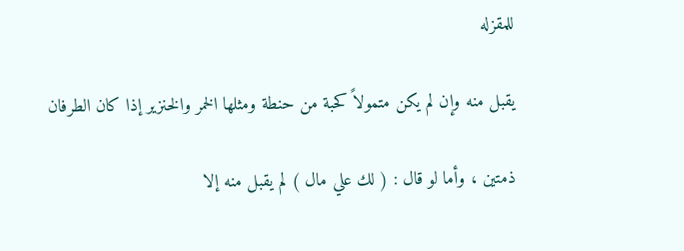للمقزله

يقبل منه وإن لم يكن متمولاً كحبة من حنطة ومثلها الخمر والخنزير إذا كان الطرفان

ذمتين ، وأما لو قال : ( لك علي مال ) لم يقبل منه إلا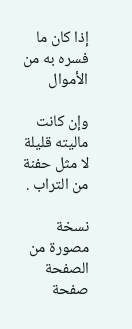إذا كان ما فسره به من الأموال

وإن كانت ماليته قليلة لا مثل حفنة من التراب .

نسخة مصورة من الصفحة
صفحة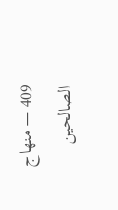409 — منهاج الصالحين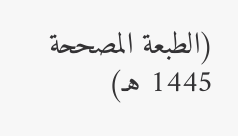(الطبعة المصححة 1445 هـ)